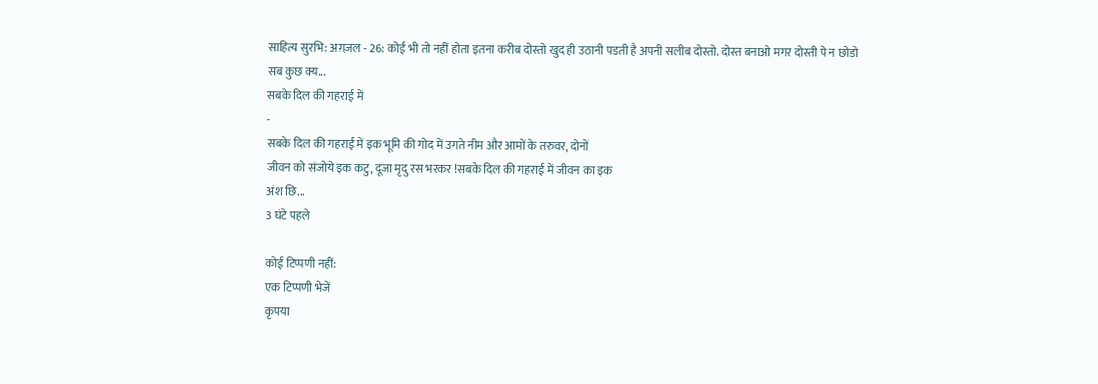साहित्य सुरभि: अग़ज़ल - 26: कोई भी तो नहीं होता इतना करीब दोस्तो खुद ही उठानी पडती है अपनी सलीब दोस्तो. दोस्त बनाओ मगर दोस्ती पे न छोडो सब कुछ क्य...
सबके दिल की गहराई में
-
सबके दिल की गहराई में इक भूमि की गोद में उगते नीम और आमों के तरुवर, दोनों
जीवन को संजोये इक कटु, दूजा मृदु रस भरकर !सबके दिल की गहराई में जीवन का इक
अंश छि...
3 घंटे पहले

कोई टिप्पणी नहीं:
एक टिप्पणी भेजें
कृपया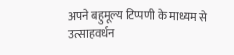अपने बहुमूल्य टिप्पणी के माध्यम से उत्साहवर्धन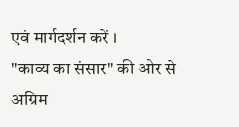एवं मार्गदर्शन करें ।
"काव्य का संसार" की ओर से अग्रिम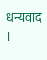धन्यवाद ।